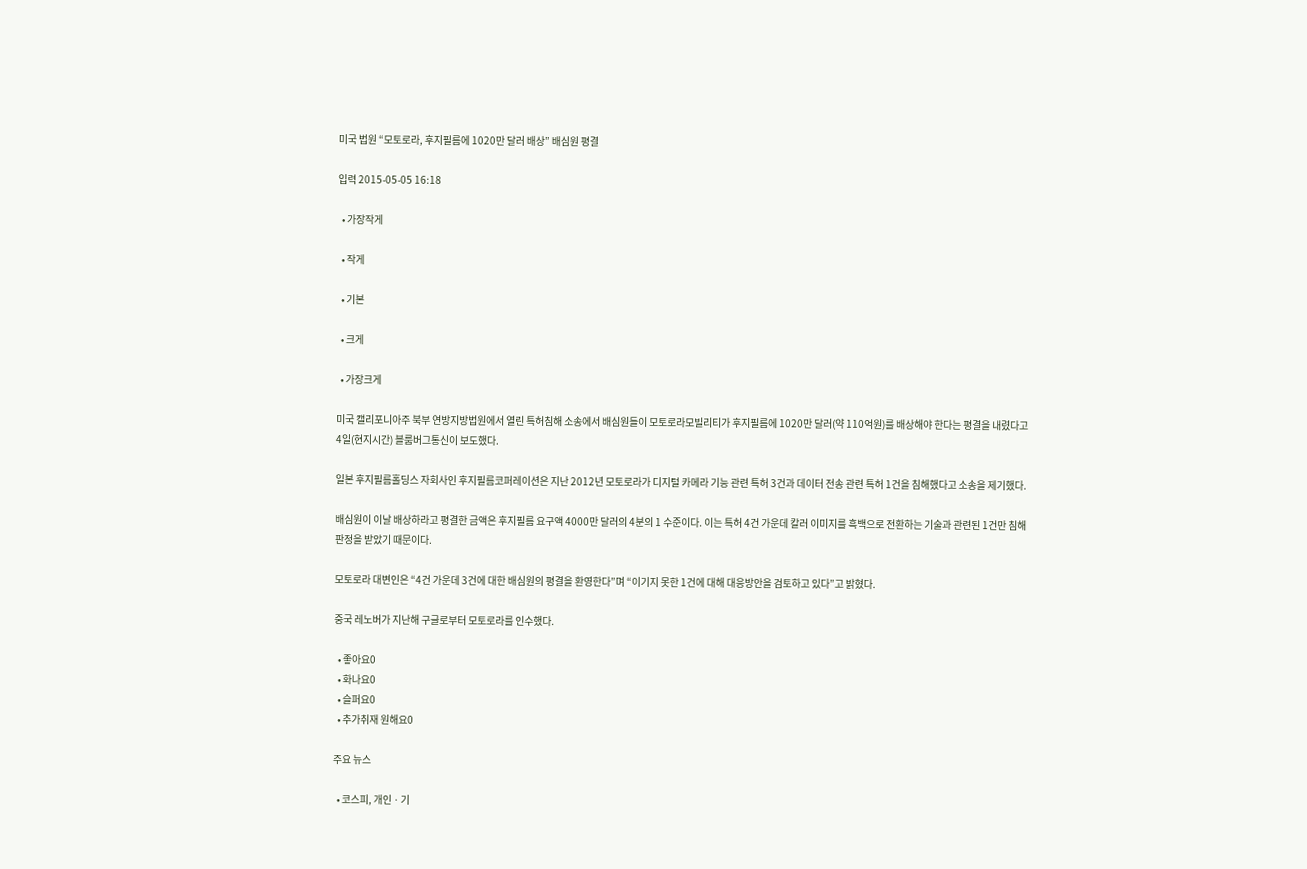미국 법원 “모토로라, 후지필름에 1020만 달러 배상” 배심원 평결

입력 2015-05-05 16:18

  • 가장작게

  • 작게

  • 기본

  • 크게

  • 가장크게

미국 캘리포니아주 북부 연방지방법원에서 열린 특허침해 소송에서 배심원들이 모토로라모빌리티가 후지필름에 1020만 달러(약 110억원)를 배상해야 한다는 평결을 내렸다고 4일(현지시간) 블룸버그통신이 보도했다.

일본 후지필름홀딩스 자회사인 후지필름코퍼레이션은 지난 2012년 모토로라가 디지털 카메라 기능 관련 특허 3건과 데이터 전송 관련 특허 1건을 침해했다고 소송을 제기했다.

배심원이 이날 배상하라고 평결한 금액은 후지필름 요구액 4000만 달러의 4분의 1 수준이다. 이는 특허 4건 가운데 칼러 이미지를 흑백으로 전환하는 기술과 관련된 1건만 침해 판정을 받았기 때문이다.

모토로라 대변인은 “4건 가운데 3건에 대한 배심원의 평결을 환영한다”며 “이기지 못한 1건에 대해 대응방안을 검토하고 있다”고 밝혔다.

중국 레노버가 지난해 구글로부터 모토로라를 인수했다.

  • 좋아요0
  • 화나요0
  • 슬퍼요0
  • 추가취재 원해요0

주요 뉴스

  • 코스피, 개인ㆍ기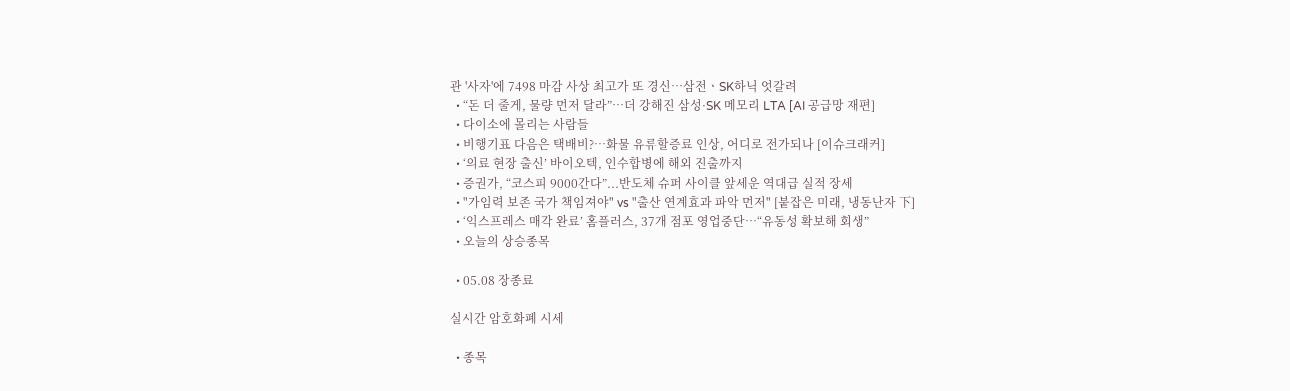관 '사자'에 7498 마감 사상 최고가 또 경신⋯삼전ㆍSK하닉 엇갈려
  • “돈 더 줄게, 물량 먼저 달라”…더 강해진 삼성·SK 메모리 LTA [AI 공급망 재편]
  • 다이소에 몰리는 사람들
  • 비행기표 다음은 택배비?⋯화물 유류할증료 인상, 어디로 전가되나 [이슈크래커]
  • ‘의료 현장 출신’ 바이오텍, 인수합병에 해외 진출까지
  • 증권가, “코스피 9000간다”...반도체 슈퍼 사이클 앞세운 역대급 실적 장세
  • "가임력 보존 국가 책임져야" vs "출산 연계효과 파악 먼저" [붙잡은 미래, 냉동난자 下]
  • ‘익스프레스 매각 완료’ 홈플러스, 37개 점포 영업중단⋯“유동성 확보해 회생”
  • 오늘의 상승종목

  • 05.08 장종료

실시간 암호화폐 시세

  • 종목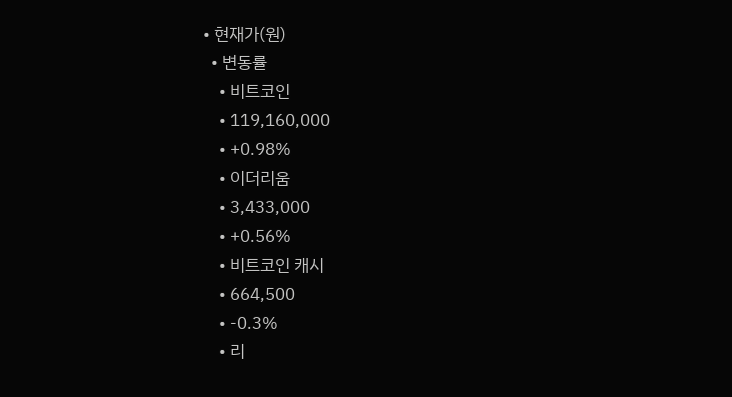• 현재가(원)
  • 변동률
    • 비트코인
    • 119,160,000
    • +0.98%
    • 이더리움
    • 3,433,000
    • +0.56%
    • 비트코인 캐시
    • 664,500
    • -0.3%
    • 리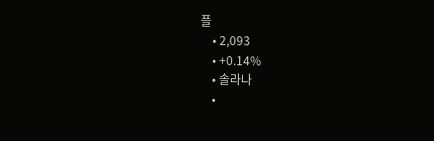플
    • 2,093
    • +0.14%
    • 솔라나
    •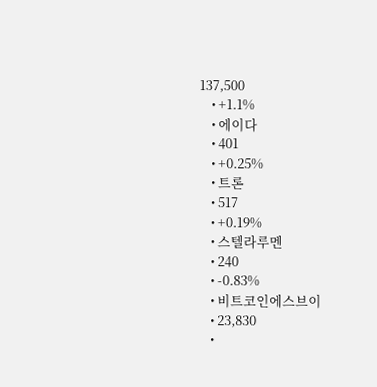137,500
    • +1.1%
    • 에이다
    • 401
    • +0.25%
    • 트론
    • 517
    • +0.19%
    • 스텔라루멘
    • 240
    • -0.83%
    • 비트코인에스브이
    • 23,830
    •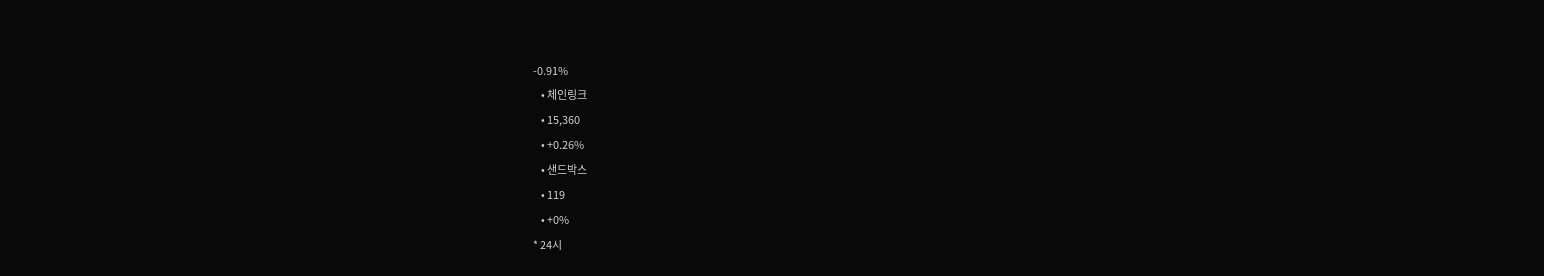-0.91%
    • 체인링크
    • 15,360
    • +0.26%
    • 샌드박스
    • 119
    • +0%
* 24시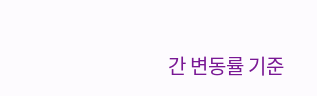간 변동률 기준